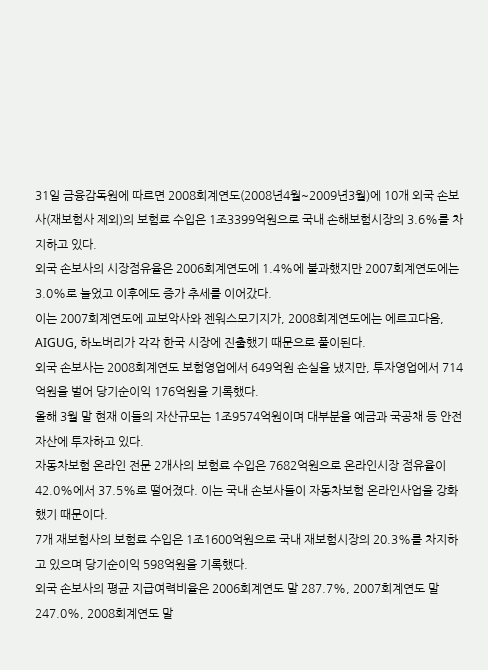31일 금융감독원에 따르면 2008회계연도(2008년4월~2009년3월)에 10개 외국 손보사(재보험사 제외)의 보험료 수입은 1조3399억원으로 국내 손해보험시장의 3.6%를 차지하고 있다.
외국 손보사의 시장점유율은 2006회계연도에 1.4%에 불과했지만 2007회계연도에는 3.0%로 늘었고 이후에도 증가 추세를 이어갔다.
이는 2007회계연도에 교보악사와 젠워스모기지가, 2008회계연도에는 에르고다음, AIGUG, 하노버리가 각각 한국 시장에 진출했기 때문으로 풀이된다.
외국 손보사는 2008회계연도 보험영업에서 649억원 손실을 냈지만, 투자영업에서 714억원을 벌어 당기순이익 176억원을 기록했다.
올해 3월 말 현재 이들의 자산규모는 1조9574억원이며 대부분을 예금과 국공채 등 안전자산에 투자하고 있다.
자동차보험 온라인 전문 2개사의 보험료 수입은 7682억원으로 온라인시장 점유율이 42.0%에서 37.5%로 떨어졌다. 이는 국내 손보사들이 자동차보험 온라인사업을 강화했기 때문이다.
7개 재보험사의 보험료 수입은 1조1600억원으로 국내 재보험시장의 20.3%를 차지하고 있으며 당기순이익 598억원을 기록했다.
외국 손보사의 평균 지급여력비율은 2006회계연도 말 287.7%, 2007회계연도 말 247.0%, 2008회계연도 말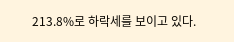213.8%로 하락세를 보이고 있다.